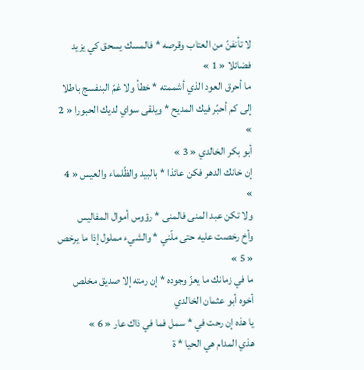لا تأنفنّ من العتاب وقرصه * فالمسك يسحق كي يزيد فضائلا « 1 »
ما أحرق العود الذي أشممته * خطأ ولا غمّ البنفسج باطلا
إلى كم أحبّر فيك المديح * ويلقى سواي لديك الحبورا « 2 »
أبو بكر الخالدي « 3 »
إن خانك الدهر فكن عائذا * بالبيد والظّلماء والعيس « 4 »
ولا تكن عبد المنى فالمنى * رؤوس أموال المفاليس
وأخ رخصت عليه حتى ملّني * والشيء مملول إذا ما يرخص « 5 »
ما في زمانك ما يعزّ وجوده * إن رمته إلا صديق مخلص
أخوه أبو عثمان الخالدي
يا هذه إن رحت في * سمل فما في ذاك عار « 6 »
هذي المدام هي الحيا * ة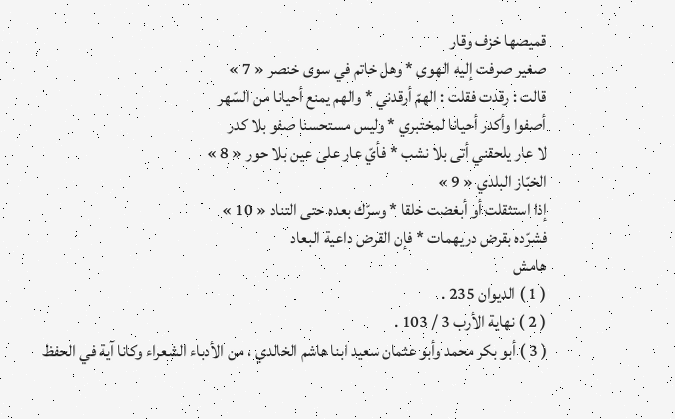قميصها خزف وقار
صغير صرفت إليه الهوى * وهل خاتم في سوى خنصر « 7 »
قالت : رقدت فقلت : الهمّ أرقدني * والهم يمنع أحيانا من السّهر
أصفوا وأكدر أحيانا لمختبري * وليس مستحسنا صفو بلا كدر
لا عار يلحقني أتى بلا نشب * فأيّ عار على عين بلا حور « 8 »
الخبّاز البلدي « 9 »
إذا استثقلت أو أبغضت خلقا * وسرّك بعده حتى التناد « 10 »
فشرّده بقرض دريهمات * فإن القرض داعية البعاد
هامش
( 1 ) الديوان 235 .
( 2 ) نهاية الأرب 3 / 103 .
( 3 ) أبو بكر محمد وأبو عثمان سعيد ابنا هاشم الخالدي ، من الأدباء الشعراء وكانا آية في الحفظ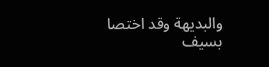والبديهة وقد اختصا بسيف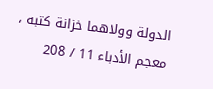الدولة وولاهما خزانة كتبه ، معجم الأدباء 11 / 208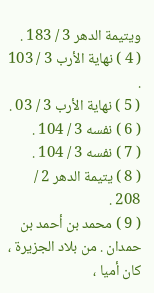ويتيمة الدهر 3 / 183 .
( 4 ) نهاية الأرب 3 / 103 .
( 5 ) نهاية الأرب 3 / 03 .
( 6 ) نفسه 3 / 104 .
( 7 ) نفسه 3 / 104 .
( 8 ) يتيمة الدهر 2 / 208 .
( 9 ) محمد بن أحمد بن حمدان . من بلاد الجزيرة ، كان أميا ،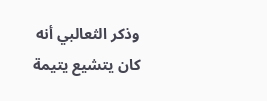وذكر الثعالبي أنه كان يتشيع يتيمة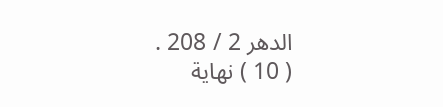الدهر 2 / 208 .
( 10 ) نهاية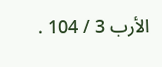الأرب 3 / 104 .